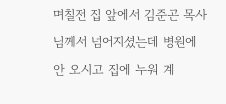며칠전 집 앞에서 김준곤 목사님께서 넘어지셨는데 병원에 안 오시고 집에 누워 계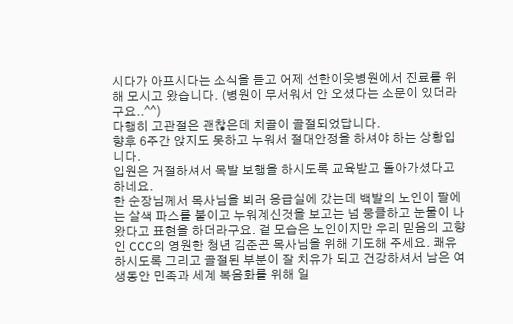시다가 아프시다는 소식을 듣고 어제 선한이웃병원에서 진료를 위해 모시고 왔습니다. (병원이 무서워서 안 오셨다는 소문이 있더라구요..^^)
다행히 고관절은 괜찮은데 치골이 골절되었답니다.
향후 6주간 앉지도 못하고 누워서 절대안정을 하셔야 하는 상황입니다.
입원은 거절하셔서 목발 보행을 하시도록 교육받고 돌아가셨다고 하네요.
한 순장님께서 목사님을 뵈러 응급실에 갔는데 백발의 노인이 팔에는 살색 파스를 붙이고 누워계신것을 보고는 넘 뭉클하고 눈물이 나왔다고 표현을 하더라구요. 겉 모습은 노인이지만 우리 믿음의 고향인 CCC의 영원한 청년 김준곤 목사님을 위해 기도해 주세요. 쾌유하시도록 그리고 골절된 부분이 잘 치유가 되고 건강하셔서 남은 여생동안 민족과 세계 복음화를 위해 일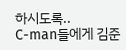하시도록..
C-man들에게 김준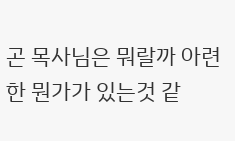곤 목사님은 뭐랄까 아련한 뭔가가 있는것 같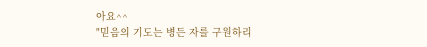아요^^
"믿음의 기도는 병든 자를 구원하리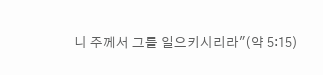니 주께서 그를 일으키시리라"(약 5:15)